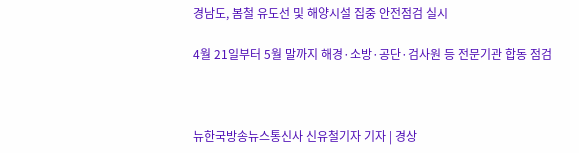경남도, 봄철 유도선 및 해양시설 집중 안전점검 실시

4월 21일부터 5월 말까지 해경·소방·공단·검사원 등 전문기관 합동 점검



뉴한국방송뉴스통신사 신유철기자 기자 | 경상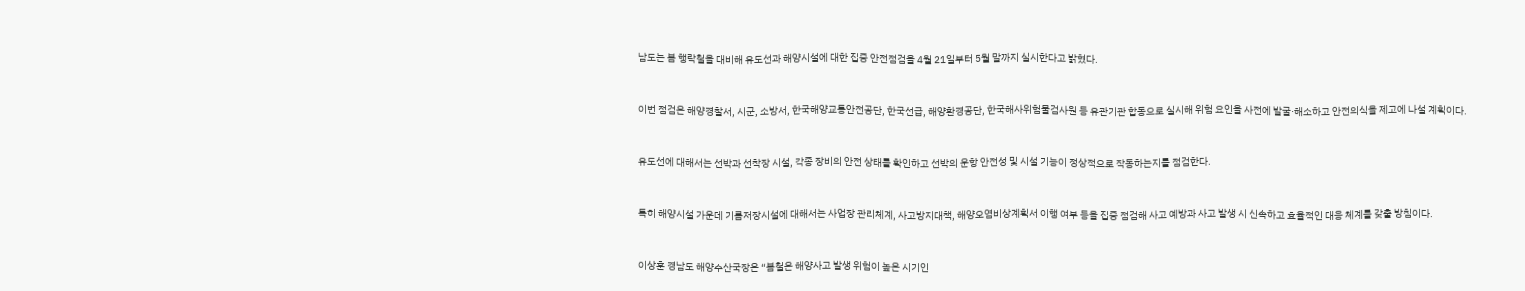남도는 봄 행락철을 대비해 유도선과 해양시설에 대한 집중 안전점검을 4월 21일부터 5월 말까지 실시한다고 밝혔다.



이번 점검은 해양경찰서, 시군, 소방서, 한국해양교통안전공단, 한국선급, 해양환경공단, 한국해사위험물검사원 등 유관기관 합동으로 실시해 위험 요인을 사전에 발굴·해소하고 안전의식을 제고에 나설 계획이다.



유도선에 대해서는 선박과 선착장 시설, 각종 장비의 안전 상태를 확인하고 선박의 운항 안전성 및 시설 기능이 정상적으로 작동하는지를 점검한다.



특히 해양시설 가운데 기름저장시설에 대해서는 사업장 관리체계, 사고방지대책, 해양오염비상계획서 이행 여부 등을 집중 점검해 사고 예방과 사고 발생 시 신속하고 효율적인 대응 체계를 갖출 방침이다.



이상훈 경남도 해양수산국장은 “봄철은 해양사고 발생 위험이 높은 시기인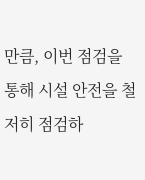만큼, 이번 점검을 통해 시설 안전을 철저히 점검하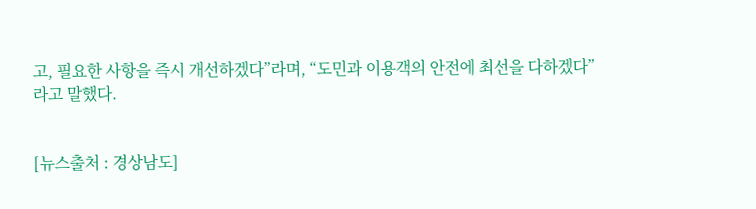고, 필요한 사항을 즉시 개선하겠다”라며, “도민과 이용객의 안전에 최선을 다하겠다”라고 말했다.


[뉴스출처 : 경상남도]